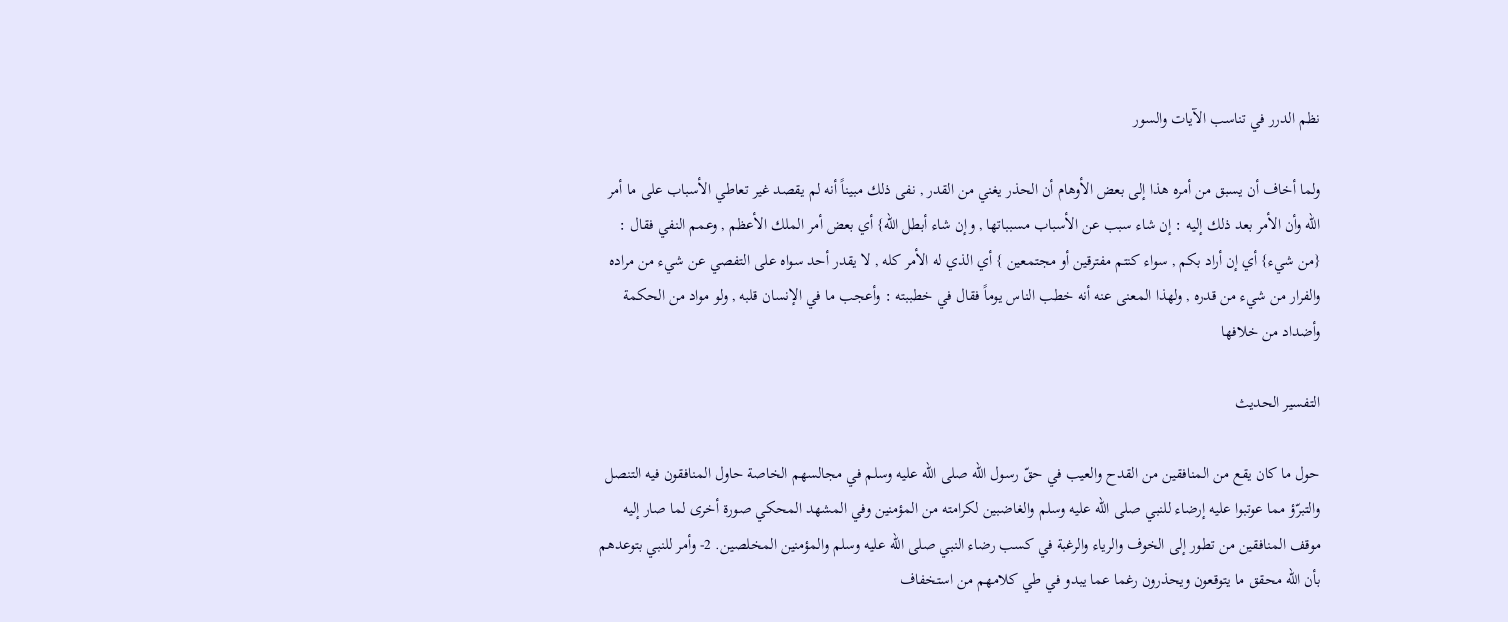نظم الدرر في تناسب الآيات والسور

ولما أخاف أن يسبق من أمره هذا إلى بعض الأوهام أن الحذر يغني من القدر , نفى ذلك مبيناً أنه لم يقصد غير تعاطي الأسباب على ما أمر الله وأن الأمر بعد ذلك إليه : إن شاء سبب عن الأسباب مسبباتها , وإن شاء أبطل الله} أي بعض أمر الملك الأعظم , وعمم النفي فقال : {من شيء} أي إن أراد بكم , سواء كنتم مفترقين أو مجتمعين } أي الذي له الأمر كله , لا يقدر أحد سواه على التفصي عن شيء من مراده والفرار من شيء من قدره , ولهذا المعنى عنه أنه خطب الناس يوماً فقال في خطببته : وأعجب ما في الإنسان قلبه , ولو مواد من الحكمة وأضداد من خلافها

التفسير الحديث

حول ما كان يقع من المنافقين من القدح والعيب في حقّ رسول الله صلى الله عليه وسلم في مجالسهم الخاصة حاول المنافقون فيه التنصل والتبرّؤ مما عوتبوا عليه إرضاء للنبي صلى الله عليه وسلم والغاضبين لكرامته من المؤمنين وفي المشهد المحكي صورة أخرى لما صار إليه موقف المنافقين من تطور إلى الخوف والرياء والرغبة في كسب رضاء النبي صلى الله عليه وسلم والمؤمنين المخلصين. 2- وأمر للنبي بتوعدهم بأن الله محقق ما يتوقعون ويحذرون رغما عما يبدو في طي كلامهم من استخفاف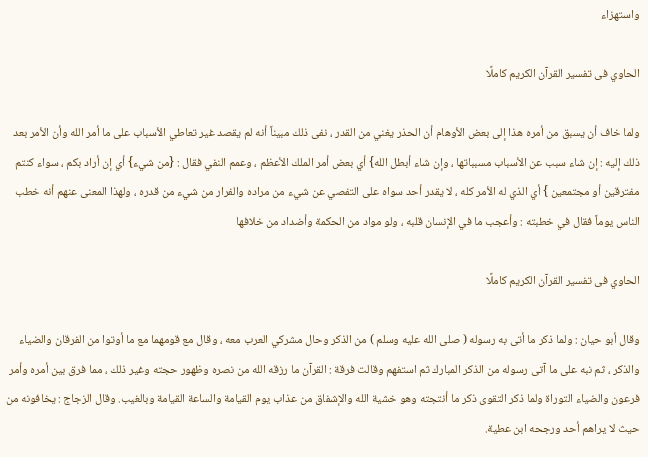واستهزاء

الحاوي فى تفسير القرآن الكريم كاملًا

ولما خاف أن يسبق من أمره هذا إلى بعض الأوهام أن الحذر يغني من القدر ، نفى ذلك مبيناً أنه لم يقصد غير تعاطي الأسباب على ما أمر الله وأن الأمر بعد ذلك إليه : إن شاء سبب عن الأسباب مسبباتها ، وإن شاء أبطل الله} أي بعض أمر الملك الأعظم ، وعمم النفي فقال : {من شيء} أي إن أراد بكم ، سواء كنتم مفترقين أو مجتمعين } أي الذي له الأمر كله ، لا يقدر أحد سواه على التفصي عن شيء من مراده والفرار من شيء من قدره ، ولهذا المعنى عنهم أنه خطب الناس يوماً فقال في خطبته : وأعجب ما في الإنسان قلبه ، ولو مواد من الحكمة وأضداد من خلافها

الحاوي فى تفسير القرآن الكريم كاملًا

وقال أبو حيان : ولما ذكر ما أتى به رسوله ( صلى الله عليه وسلم ) من الذكر وحال مشركي العرب معه ، وقال مع قومهما مع ما أوتوا من الفرقان والضياء والذكر ، ثم نبه على ما آتى رسوله من الذكر المبارك ثم استفهم وقالت فرقة : القرآن ما رزقه الله من نصره وظهور حجته وغير ذلك ، مما فرق بين أمره وأمر فرعون والضياء التوراة ولما ذكر التقوى ذكر ما أنتجته وهو خشية الله والإشفاق من عذاب يوم القيامة والساعة القيامة وبالغيب. وقال الزجاج : يخافونه من حيث لا يراهم أحد ورجحه ابن عطية.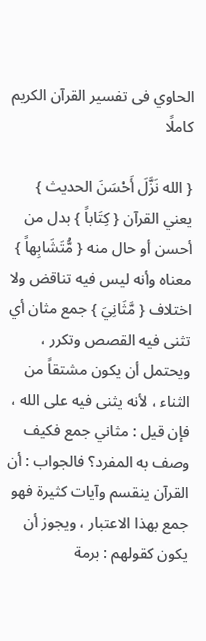الحاوي فى تفسير القرآن الكريم كاملًا

{ الله نَزَّلَ أَحْسَنَ الحديث } يعني القرآن { كِتَاباً } بدل من أحسن أو حال منه { مُّتَشَابِهاً } معناه وأنه ليس فيه تناقض ولا اختلاف { مَّثَانِيَ } جمع مثان أي تثنى فيه القصص وتكرر ، ويحتمل أن يكون مشتقاً من الثناء ، لأنه يثنى فيه على الله ، فإن قيل : مثاني جمع فكيف وصف به المفرد؟ فالجواب : أن القرآن ينقسم وآيات كثيرة فهو جمع بهذا الاعتبار ، ويجوز أن يكون كقولهم : برمة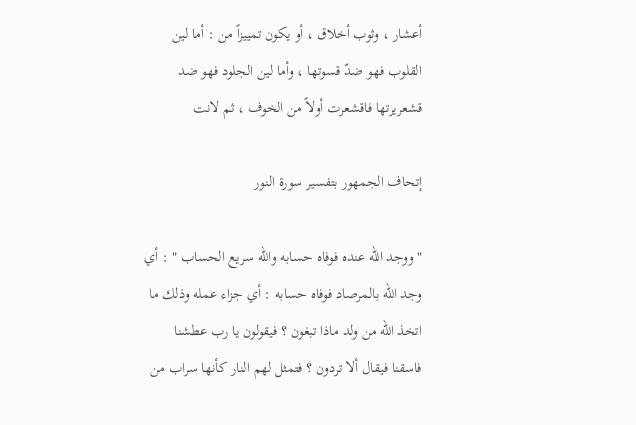أعشار ، وثوب أخلاق ، أو يكون تمييزاً من : أما لين القلوب فهو ضدّ قسوتها ، وأما لين الجلود فهو ضد قشعريرتها فاقشعرت أولاً من الخوف ، ثم لانت

إتحاف الجمهور بتفسير سورة النور

" ووجد الله عنده فوفاه حسابه والله سريع الحساب " : أي وجد الله بالمرصاد فوفاه حسابه : أي جزاء عمله وذلك ما اتخذ الله من ولد ماذا تبغون ؟ فيقولون يا رب عطشنا فاسقنا فيقال ألا تردون ؟ فتمثل لهم النار كأنها سراب من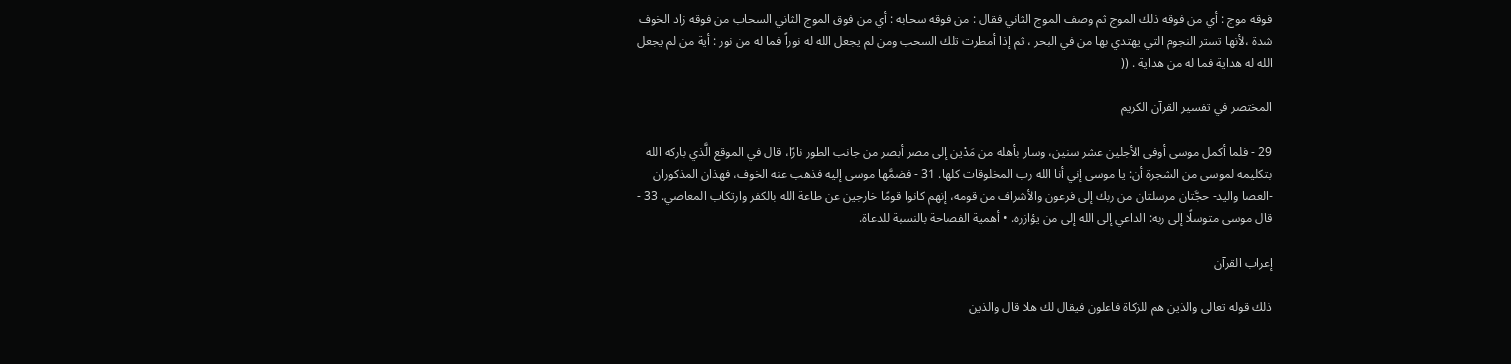فوقه موج : أي من فوقه ذلك الموج ثم وصف الموج الثاني فقال : من فوقه سحابه : أي من فوق الموج الثاني السحاب من فوقه زاد الخوف شدة ،لأنها تستر النجوم التي يهتدي بها من في البحر ، ثم إذا أمطرت تلك السحب ومن لم يجعل الله له نوراً فما له من نور : أية من لم يجعل الله له هداية فما له من هداية . ((

المختصر في تفسير القرآن الكريم

29 - فلما أكمل موسى أوفى الأجلين عشر سنين، وسار بأهله من مَدْين إلى مصر أبصر من جانب الطور نارًا، قال في الموقع الَّذي باركه الله بتكليمه لموسى من الشجرة أن: يا موسى إني أنا الله رب المخلوقات كلها. 31 - فضمَّها موسى إليه فذهب عنه الخوف، فهذان المذكوران -العصا واليد- حجَّتان مرسلتان من ربك إلى فرعون والأشراف من قومه، إنهم كانوا قومًا خارجين عن طاعة الله بالكفر وارتكاب المعاصي. 33 - قال موسى متوسلًا إلى ربه: الداعي إلى الله إلى من يؤازره. • أهمية الفصاحة بالنسبة للدعاة.

إعراب القرآن

ذلك قوله تعالى والذين هم للزكاة فاعلون فيقال لك هلا قال والذين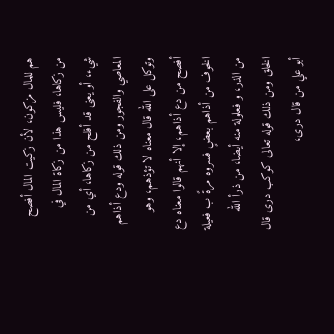هم للمال مزكون، لأن زكيت المال أفصح من زكاها، فليس هذا من زكاة المال في شيء، أو يعنى قد أفلح من زكاها، أي من المعاصي والفجور ومن ذلك قوله ودع أذاهم وتوكل على الله قال معناه لا تؤذهم، وهو أفصح من دع أذاهم، إلا أنهم قالوا معناه دع الخوف من أذاهم بعضٍ فسروه مرةً ب فعيلة من الذر، و فعلولة منه أيضا، من ذرأ الله الخلق ومن ذلك قوله تعالى كوكب درى قال أبو علي من قال درى،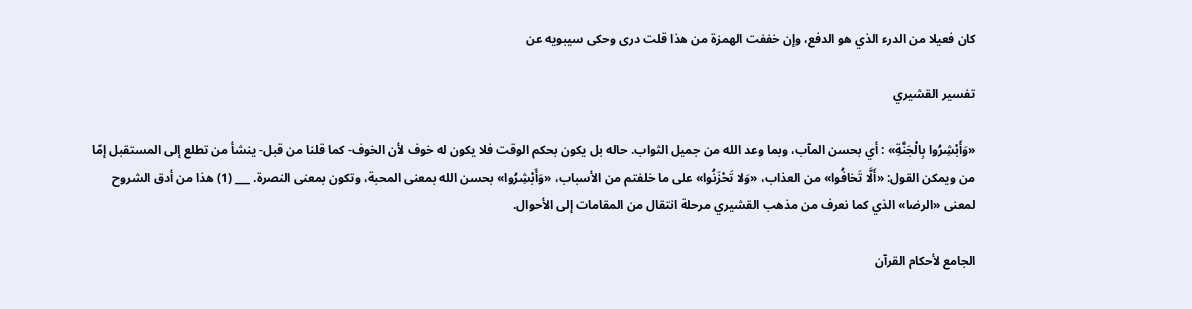كان فعيلا من الدرء الذي هو الدفع، وإن خففت الهمزة من هذا قلت درى وحكى سيبويه عن

تفسير القشيري

«وَأَبْشِرُوا بِالْجَنَّةِ» : أي بحسن المآب، وبما وعد الله من جميل الثواب. حاله بل يكون بحكم الوقت فلا يكون له خوف لأن الخوف- كما قلنا من قبل- ينشأ من تطلع إلى المستقبل إمّا من ويمكن القول: «أَلَّا تَخافُوا» من العذاب، «وَلا تَحْزَنُوا» على ما خلفتم من الأسباب، «وَأَبْشِرُوا» بحسن الله بمعنى المحبة، وتكون بمعنى النصرة. ___ (1) هذا من أدق الشروح لمعنى «الرضا» الذي كما نعرف من مذهب القشيري مرحلة انتقال من المقامات إلى الأحوال.

الجامع لأحكام القرآن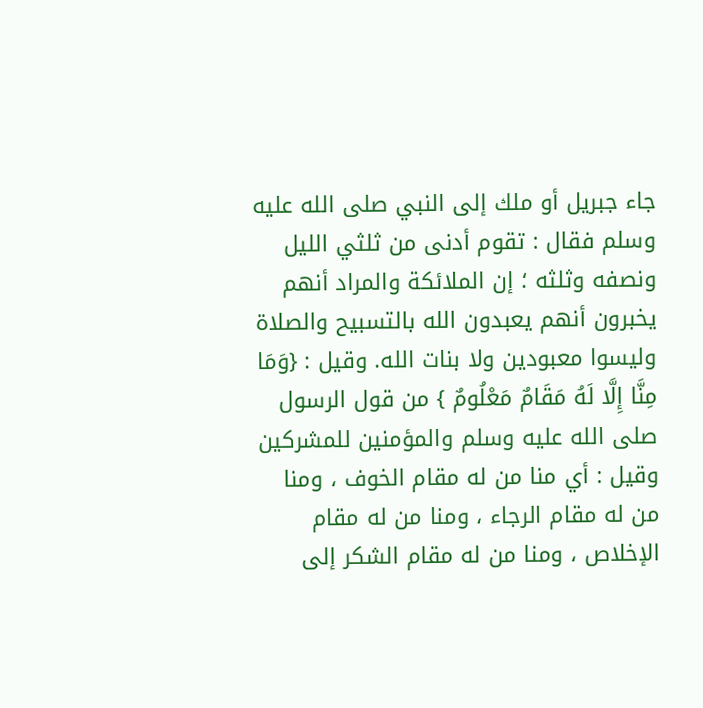جاء جبريل أو ملك إلى النبي صلى الله عليه وسلم فقال : تقوم أدنى من ثلثي الليل ونصفه وثلثه ؛ إن الملائكة والمراد أنهم يخبرون أنهم يعبدون الله بالتسبيح والصلاة وليسوا معبودين ولا بنات الله. وقيل : {وَمَا مِنَّا إِلَّا لَهُ مَقَامٌ مَعْلُومٌ } من قول الرسول صلى الله عليه وسلم والمؤمنين للمشركين وقيل : أي منا من له مقام الخوف ، ومنا من له مقام الرجاء ، ومنا من له مقام الإخلاص ، ومنا من له مقام الشكر إلى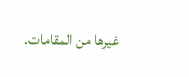غيرها من المقامات.